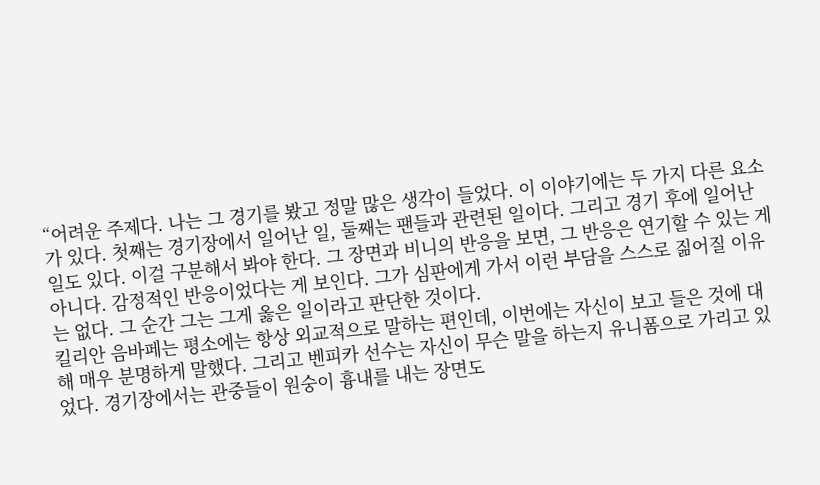“어려운 주제다. 나는 그 경기를 봤고 정말 많은 생각이 들었다. 이 이야기에는 두 가지 다른 요소가 있다. 첫째는 경기장에서 일어난 일, 둘째는 팬들과 관련된 일이다. 그리고 경기 후에 일어난 일도 있다. 이걸 구분해서 봐야 한다. 그 장면과 비니의 반응을 보면, 그 반응은 연기할 수 있는 게 아니다. 감정적인 반응이었다는 게 보인다. 그가 심판에게 가서 이런 부담을 스스로 짊어질 이유는 없다. 그 순간 그는 그게 옳은 일이라고 판단한 것이다.
킬리안 음바페는 평소에는 항상 외교적으로 말하는 편인데, 이번에는 자신이 보고 들은 것에 대해 매우 분명하게 말했다. 그리고 벤피카 선수는 자신이 무슨 말을 하는지 유니폼으로 가리고 있었다. 경기장에서는 관중들이 원숭이 흉내를 내는 장면도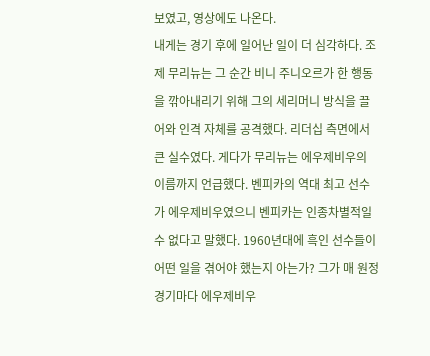보였고, 영상에도 나온다.
내게는 경기 후에 일어난 일이 더 심각하다. 조제 무리뉴는 그 순간 비니 주니오르가 한 행동을 깎아내리기 위해 그의 세리머니 방식을 끌어와 인격 자체를 공격했다. 리더십 측면에서 큰 실수였다. 게다가 무리뉴는 에우제비우의 이름까지 언급했다. 벤피카의 역대 최고 선수가 에우제비우였으니 벤피카는 인종차별적일 수 없다고 말했다. 1960년대에 흑인 선수들이 어떤 일을 겪어야 했는지 아는가? 그가 매 원정 경기마다 에우제비우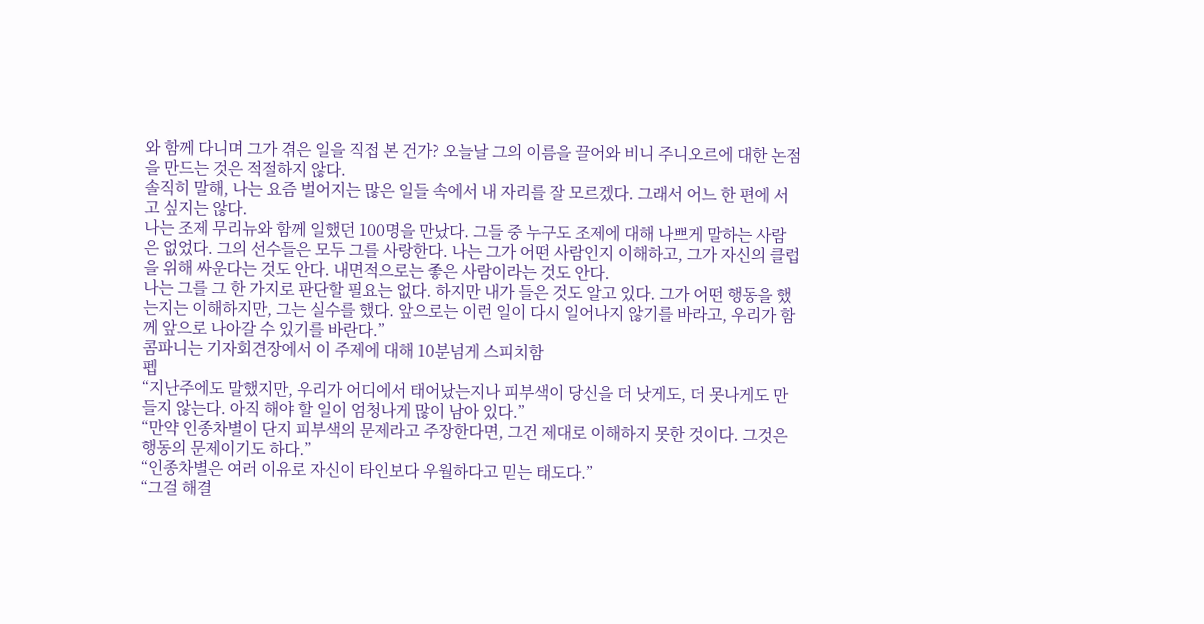와 함께 다니며 그가 겪은 일을 직접 본 건가? 오늘날 그의 이름을 끌어와 비니 주니오르에 대한 논점을 만드는 것은 적절하지 않다.
솔직히 말해, 나는 요즘 벌어지는 많은 일들 속에서 내 자리를 잘 모르겠다. 그래서 어느 한 편에 서고 싶지는 않다.
나는 조제 무리뉴와 함께 일했던 100명을 만났다. 그들 중 누구도 조제에 대해 나쁘게 말하는 사람은 없었다. 그의 선수들은 모두 그를 사랑한다. 나는 그가 어떤 사람인지 이해하고, 그가 자신의 클럽을 위해 싸운다는 것도 안다. 내면적으로는 좋은 사람이라는 것도 안다.
나는 그를 그 한 가지로 판단할 필요는 없다. 하지만 내가 들은 것도 알고 있다. 그가 어떤 행동을 했는지는 이해하지만, 그는 실수를 했다. 앞으로는 이런 일이 다시 일어나지 않기를 바라고, 우리가 함께 앞으로 나아갈 수 있기를 바란다.”
콤파니는 기자회견장에서 이 주제에 대해 10분넘게 스피치함
펩
“지난주에도 말했지만, 우리가 어디에서 태어났는지나 피부색이 당신을 더 낫게도, 더 못나게도 만들지 않는다. 아직 해야 할 일이 엄청나게 많이 남아 있다.”
“만약 인종차별이 단지 피부색의 문제라고 주장한다면, 그건 제대로 이해하지 못한 것이다. 그것은 행동의 문제이기도 하다.”
“인종차별은 여러 이유로 자신이 타인보다 우월하다고 믿는 태도다.”
“그걸 해결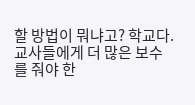할 방법이 뭐냐고? 학교다. 교사들에게 더 많은 보수를 줘야 한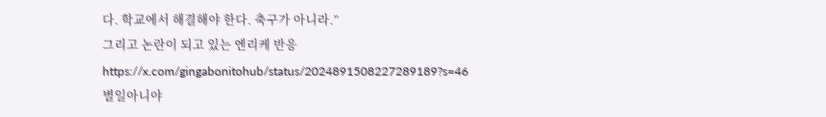다. 학교에서 해결해야 한다. 축구가 아니라.”
그리고 논란이 되고 있는 엔리케 반응
https://x.com/gingabonitohub/status/2024891508227289189?s=46
별일아니야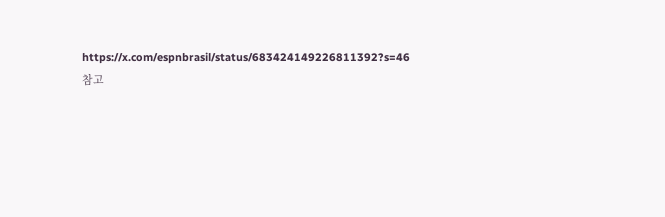https://x.com/espnbrasil/status/683424149226811392?s=46
참고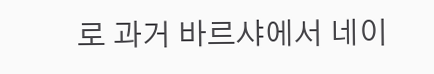로 과거 바르샤에서 네이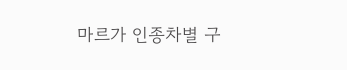마르가 인종차별 구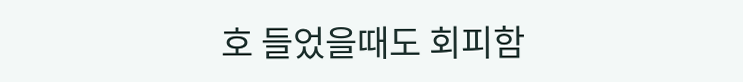호 들었을때도 회피함